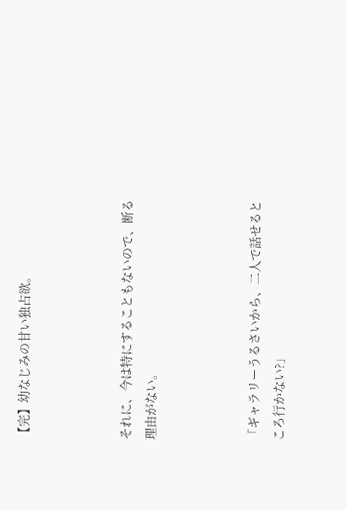【完】幼なじみの甘い独占欲。



それに、今は特にすることもないので、断る理由がない。



「ギャラリーうるさいから、二人で話せるところ行かない?」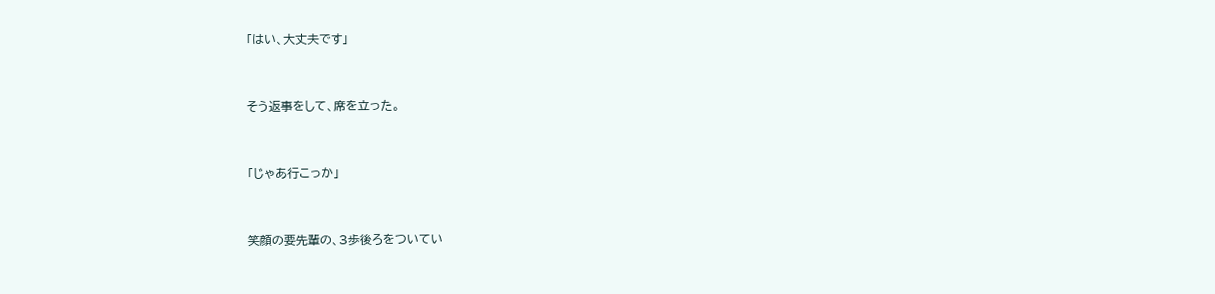「はい、大丈夫です」



そう返事をして、席を立った。



「じゃあ行こっか」



笑顔の要先輩の、3歩後ろをついてい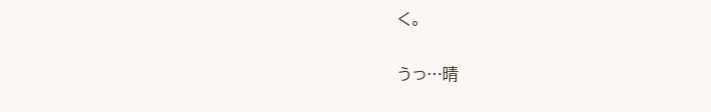く。

うっ…晴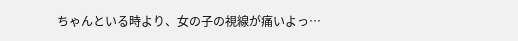ちゃんといる時より、女の子の視線が痛いよっ…